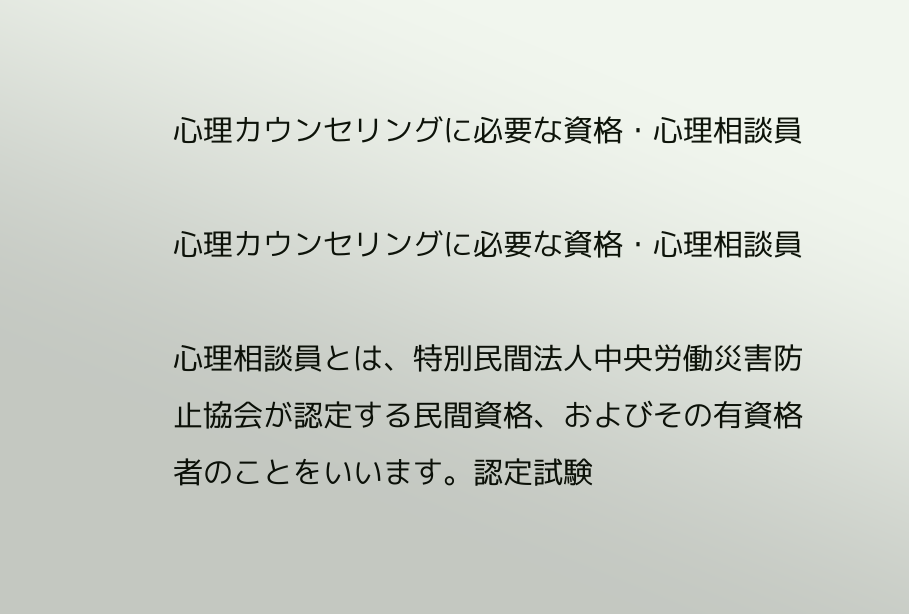心理カウンセリングに必要な資格・心理相談員

心理カウンセリングに必要な資格・心理相談員

心理相談員とは、特別民間法人中央労働災害防止協会が認定する民間資格、およびその有資格者のことをいいます。認定試験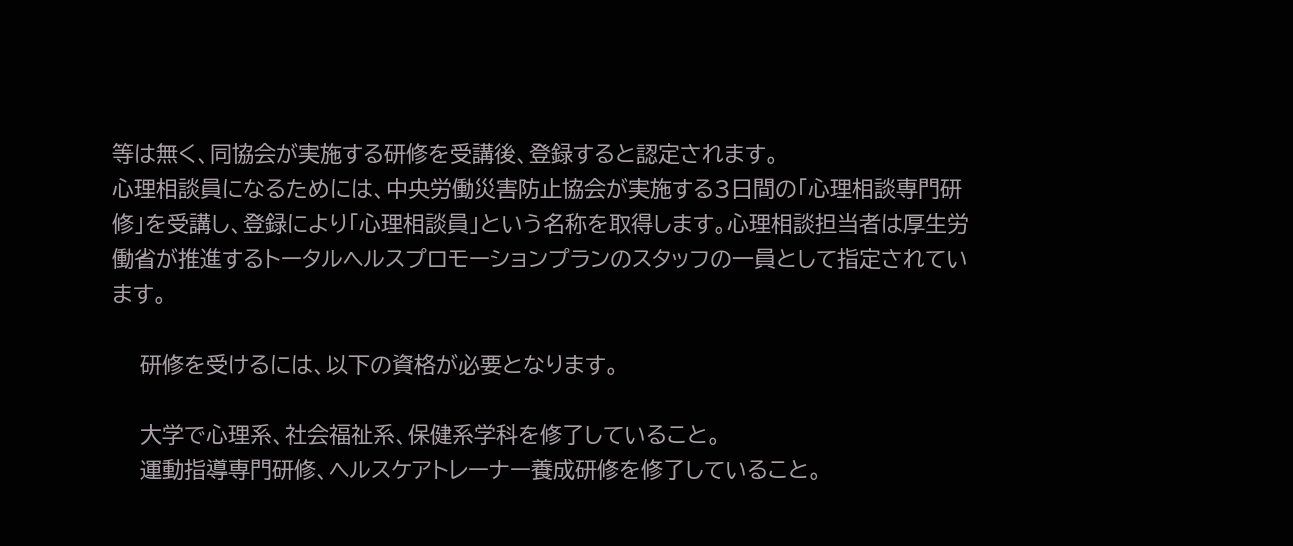等は無く、同協会が実施する研修を受講後、登録すると認定されます。
心理相談員になるためには、中央労働災害防止協会が実施する3日間の「心理相談専門研修」を受講し、登録により「心理相談員」という名称を取得します。心理相談担当者は厚生労働省が推進するトータルヘルスプロモーションプランのスタッフの一員として指定されています。

    研修を受けるには、以下の資格が必要となります。

    大学で心理系、社会福祉系、保健系学科を修了していること。
    運動指導専門研修、ヘルスケアトレーナー養成研修を修了していること。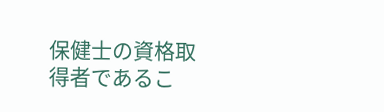保健士の資格取得者であるこ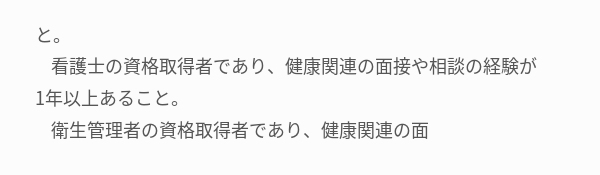と。
    看護士の資格取得者であり、健康関連の面接や相談の経験が1年以上あること。
    衛生管理者の資格取得者であり、健康関連の面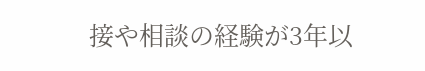接や相談の経験が3年以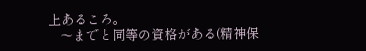上あるころ。
    〜までと同等の資格がある(精神保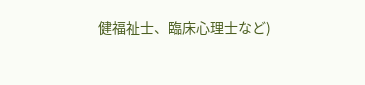健福祉士、臨床心理士など)